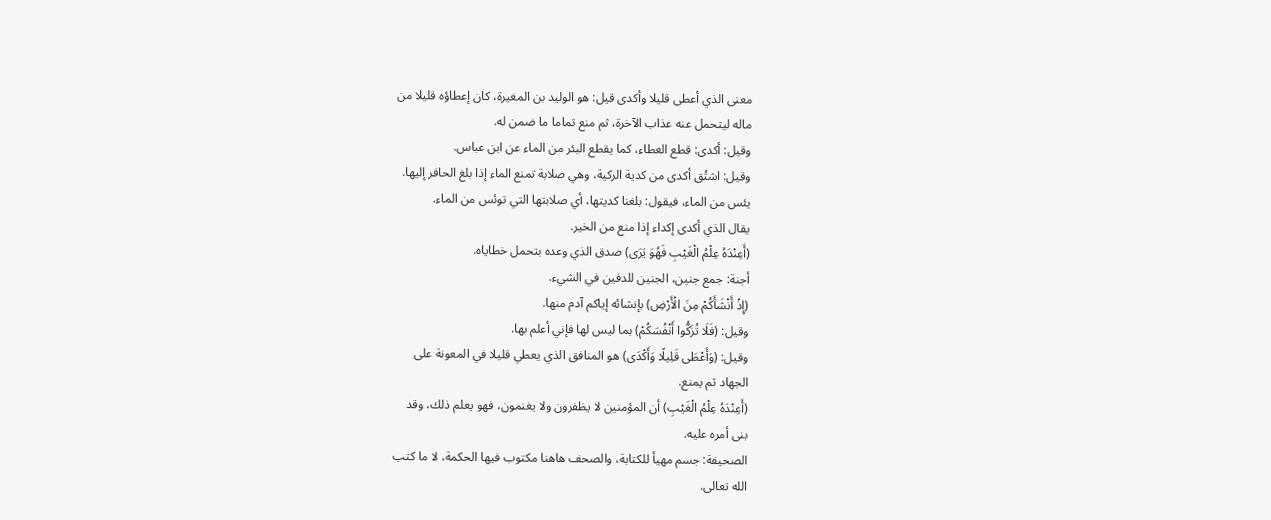معنى الذي أعطى قليلا وأكدى قيل: هو الوليد بن المغيرة، كان إعطاؤه قليلا من
ماله ليتحمل عنه عذاب الآخرة، ثم منع تماما ما ضمن له.
وقيل: أكدى: قطع العطاء، كما يقطع البئر من الماء عن ابن عباس.
وقيل: اشتُق أكدى من كدية الركية، وهي صلابة تمنع الماء إذا بلغ الحافر إليها.
يئس من الماء، فيقول: بلغنا كديتها، أي صلابتها التي توئس من الماء.
يقال الذي أكدى إكداء إذا منع من الخير.
(أَعِنْدَهُ عِلْمُ الْغَيْبِ فَهُوَ يَرَى) صدق الذي وعده بتحمل خطاياه.
أجنة: جمع جنين، الجنين للدفين في الشيء.
(إِذْ أَنْشَأَكُمْ مِنَ الْأَرْضِ) بإنشائه إياكم آدم منها.
وقيل: (فَلَا تُزَكُّوا أَنْفُسَكُمْ) بما ليس لها فإني أعلم بها.
وقيل: (وَأَعْطَى قَلِيلًا وَأَكْدَى) هو المنافق الذي يعطي قليلا في المعونة على
الجهاد ثم يمنع.
(أَعِنْدَهُ عِلْمُ الْغَيْبِ) أن المؤمنين لا يظفرون ولا يغنمون، فهو يعلم ذلك، وقد
بنى أمره عليه.
الصحيفة: جسم مهيأ للكتابة، والصحف هاهنا مكتوب فيها الحكمة، لا ما كتب
الله تعالى.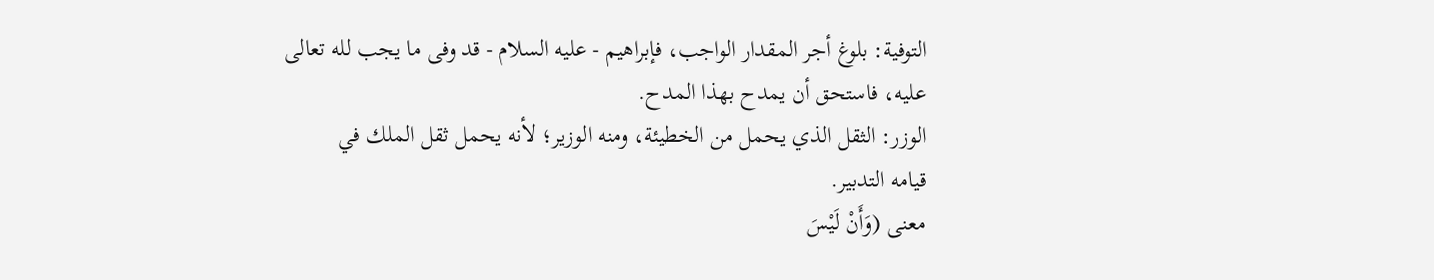التوفية: بلوغ أجر المقدار الواجب، فإبراهيم - عليه السلام - قد وفى ما يجب لله تعالى
عليه، فاستحق أن يمدح بهذا المدح.
الوزر: الثقل الذي يحمل من الخطيئة، ومنه الوزير؛ لأنه يحمل ثقل الملك في
قيامه التدبير.
معنى (وَأَنْ لَيْسَ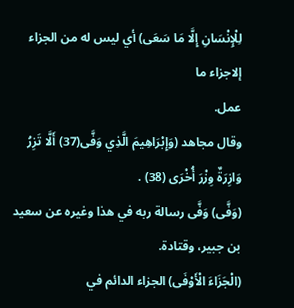لِلْإِنْسَانِ إِلَّا مَا سَعَى) أي ليس له من الجزاء إلاجزاء ما
عمل.
وقال مجاهد (وَإِبْرَاهِيمَ الَّذِي وَفَّى(37) أَلَّا تَزِرُ وَازِرَةٌ وِزْرَ أُخْرَى (38) .
(وَفَّى) وَفَّى رسالة ربه في هذا وغيره عن سعيد بن جبير، وقتادة.
(الْجَزَاءَ الْأَوْفَى) الجزاء الدائم في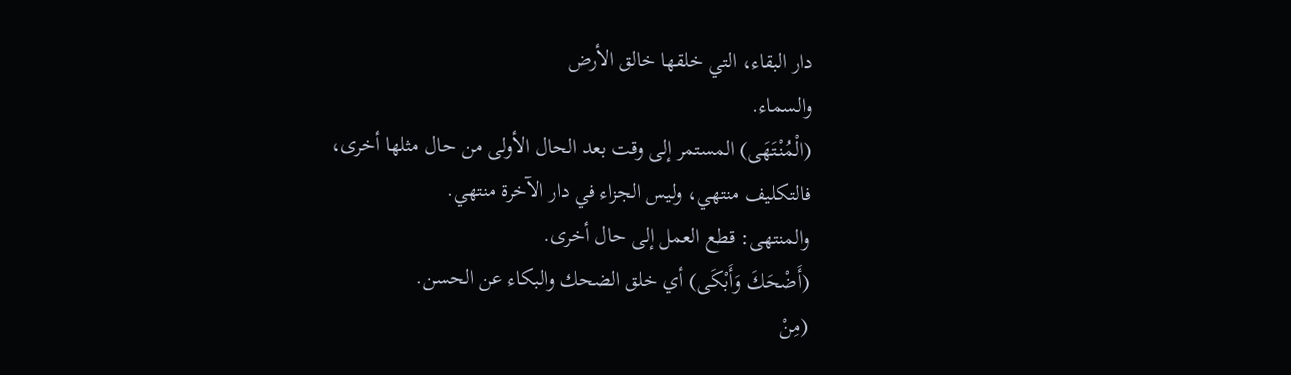دار البقاء، التي خلقها خالق الأرض
والسماء.
(الْمُنْتَهَى) المستمر إلى وقت بعد الحال الأولى من حال مثلها أخرى،
فالتكليف منتهي، وليس الجزاء في دار الآخرة منتهي.
والمنتهى: قطع العمل إلى حال أخرى.
(أَضْحَكَ وَأَبْكَى) أي خلق الضحك والبكاء عن الحسن.
(مِنْ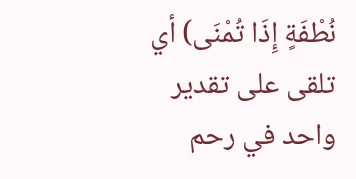نُطْفَةٍ إِذَا تُمْنَى) أي تلقى على تقدير واحد في رحم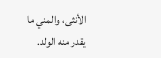الأنثى، والمني ما
يقدر منه الولد.